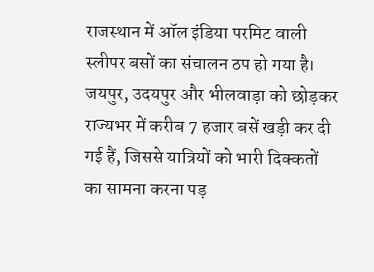राजस्थान में ऑल इंडिया परमिट वाली स्लीपर बसों का संचालन ठप हो गया है। जयपुर, उदयपुर और भीलवाड़ा को छोड़कर राज्यभर में करीब 7 हजार बसें खड़ी कर दी गई हैं, जिससे यात्रियों को भारी दिक्कतों का सामना करना पड़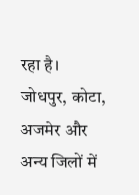रहा है।
जोधपुर, कोटा, अजमेर और अन्य जिलों में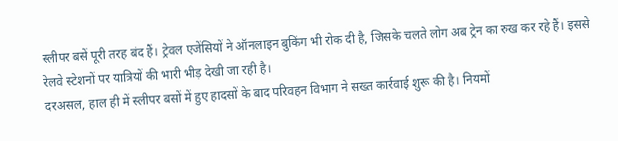स्लीपर बसें पूरी तरह बंद हैं। ट्रेवल एजेंसियों ने ऑनलाइन बुकिंग भी रोक दी है, जिसके चलते लोग अब ट्रेन का रुख कर रहे हैं। इससे रेलवे स्टेशनों पर यात्रियों की भारी भीड़ देखी जा रही है।
दरअसल, हाल ही में स्लीपर बसों में हुए हादसों के बाद परिवहन विभाग ने सख्त कार्रवाई शुरू की है। नियमों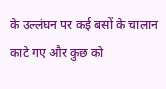के उल्लंघन पर कई बसों के चालान काटे गए और कुछ को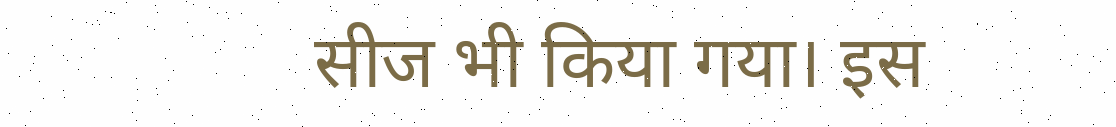सीज भी किया गया। इस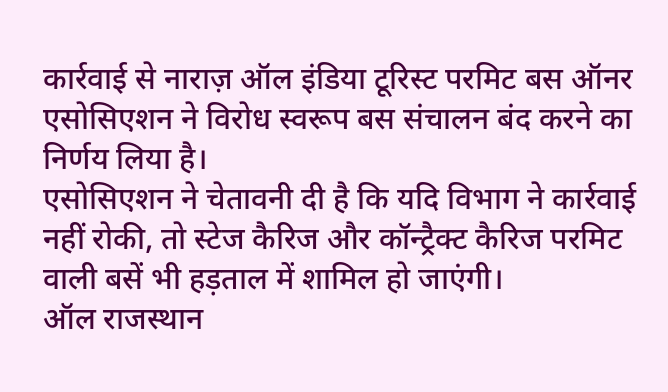कार्रवाई से नाराज़ ऑल इंडिया टूरिस्ट परमिट बस ऑनर एसोसिएशन ने विरोध स्वरूप बस संचालन बंद करने का निर्णय लिया है।
एसोसिएशन ने चेतावनी दी है कि यदि विभाग ने कार्रवाई नहीं रोकी, तो स्टेज कैरिज और कॉन्ट्रैक्ट कैरिज परमिट वाली बसें भी हड़ताल में शामिल हो जाएंगी।
ऑल राजस्थान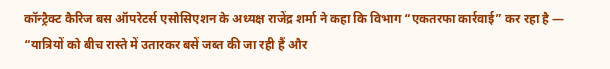कॉन्ट्रैक्ट कैरिज बस ऑपरेटर्स एसोसिएशन के अध्यक्ष राजेंद्र शर्मा ने कहा कि विभाग “एकतरफा कार्रवाई” कर रहा है — “यात्रियों को बीच रास्ते में उतारकर बसें जब्त की जा रही हैं और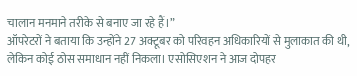चालान मनमाने तरीके से बनाए जा रहे हैं।”
ऑपरेटरों ने बताया कि उन्होंने 27 अक्टूबर को परिवहन अधिकारियों से मुलाकात की थी, लेकिन कोई ठोस समाधान नहीं निकला। एसोसिएशन ने आज दोपहर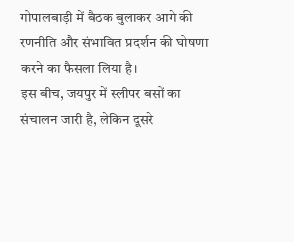गोपालबाड़ी में बैठक बुलाकर आगे की रणनीति और संभावित प्रदर्शन की घोषणा करने का फैसला लिया है।
इस बीच, जयपुर में स्लीपर बसों का संचालन जारी है, लेकिन दूसरे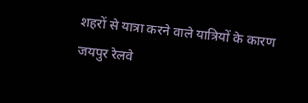शहरों से यात्रा करने वाले यात्रियों के कारण जयपुर रेलवे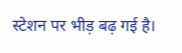स्टेशन पर भीड़ बढ़ गई है।